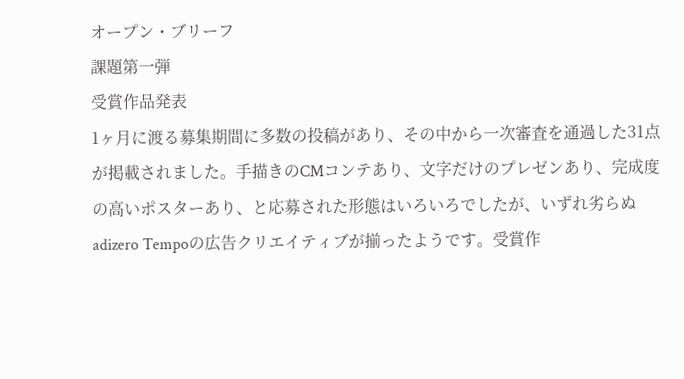オープン・ブリーフ
課題第一弾
受賞作品発表
1ヶ月に渡る募集期間に多数の投稿があり、その中から一次審査を通過した31点が掲載されました。手描きのCMコンテあり、文字だけのプレゼンあり、完成度の高いポスターあり、と応募された形態はいろいろでしたが、いずれ劣らぬadizero Tempoの広告クリエイティブが揃ったようです。受賞作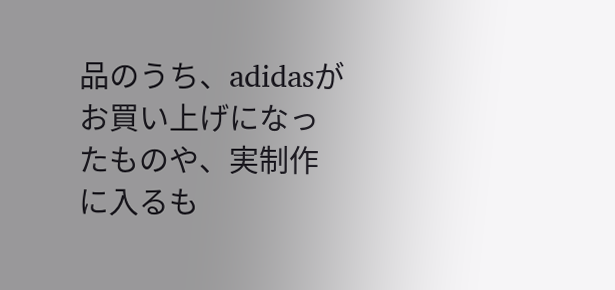品のうち、adidasがお買い上げになったものや、実制作に入るも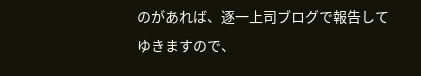のがあれば、逐一上司ブログで報告してゆきますので、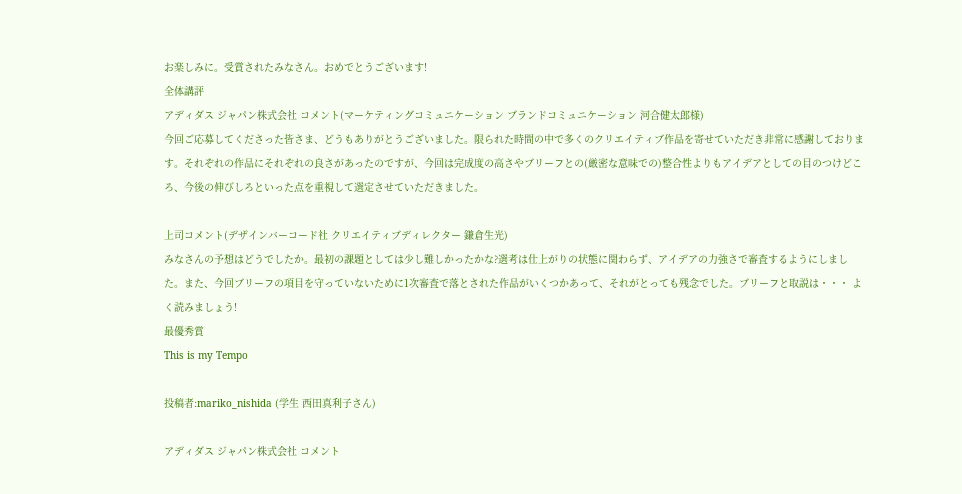お楽しみに。受賞されたみなさん。おめでとうございます!
全体講評
アディダス ジャパン株式会社 コメント(マーケティングコミュニケーション ブランドコミュニケーション 河合健太郎様)
今回ご応募してくださった皆さま、どうもありがとうございました。限られた時間の中で多くのクリエイティブ作品を寄せていただき非常に感謝しております。それぞれの作品にそれぞれの良さがあったのですが、今回は完成度の高さやブリーフとの(厳密な意味での)整合性よりもアイデアとしての目のつけどころ、今後の伸びしろといった点を重視して選定させていただきました。

上司コメント(デザインバーコード社 クリエイティブディレクター 鎌倉生光)
みなさんの予想はどうでしたか。最初の課題としては少し難しかったかな?選考は仕上がりの状態に関わらず、アイデアの力強さで審査するようにしました。また、今回ブリーフの項目を守っていないために1次審査で落とされた作品がいくつかあって、それがとっても残念でした。ブリーフと取説は・・・ よく読みましょう!
最優秀賞
This is my Tempo

投稿者:mariko_nishida (学生 西田真利子さん)

アディダス ジャパン株式会社 コメント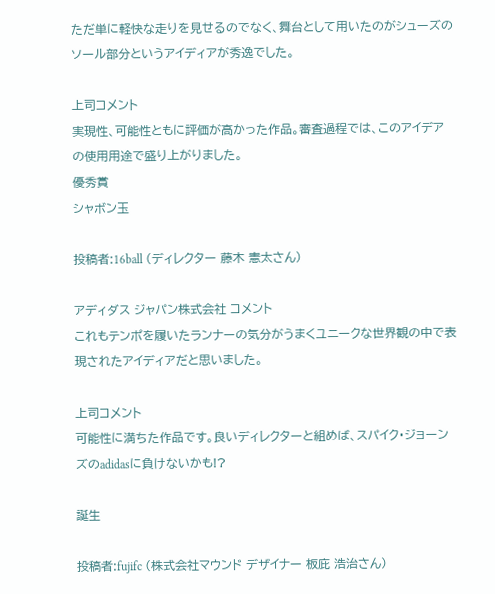ただ単に軽快な走りを見せるのでなく、舞台として用いたのがシューズのソール部分というアイディアが秀逸でした。

上司コメント
実現性、可能性ともに評価が高かった作品。審査過程では、このアイデアの使用用途で盛り上がりました。
優秀賞
シャボン玉

投稿者:16ball (ディレクター 藤木 憲太さん)

アディダス ジャパン株式会社 コメント
これもテンポを履いたランナーの気分がうまくユニークな世界観の中で表現されたアイディアだと思いました。

上司コメント
可能性に満ちた作品です。良いディレクターと組めば、スパイク・ジョーンズのadidasに負けないかも!?

誕生

投稿者:fujifc (株式会社マウンド デザイナー 板庇 浩治さん)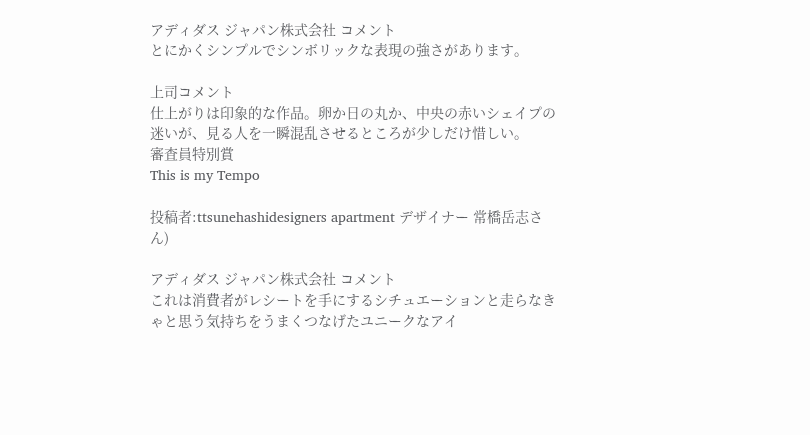アディダス ジャパン株式会社 コメント
とにかくシンプルでシンボリックな表現の強さがあります。

上司コメント
仕上がりは印象的な作品。卵か日の丸か、中央の赤いシェイプの迷いが、見る人を一瞬混乱させるところが少しだけ惜しい。
審査員特別賞
This is my Tempo

投稿者:ttsunehashidesigners apartment デザイナー 常橋岳志さん)

アディダス ジャパン株式会社 コメント
これは消費者がレシートを手にするシチュエーションと走らなきゃと思う気持ちをうまくつなげたユニークなアイ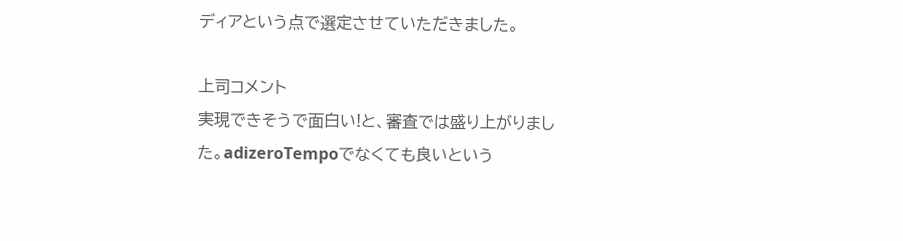ディアという点で選定させていただきました。

上司コメント
実現できそうで面白い!と、審査では盛り上がりました。adizeroTempoでなくても良いという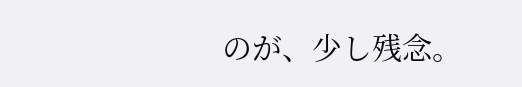のが、少し残念。